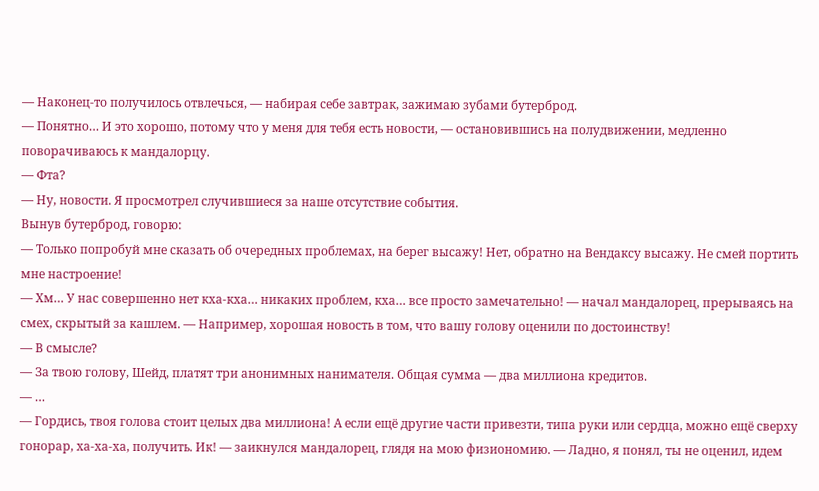— Наконец-то получилось отвлечься, — набирая себе завтрак, зажимаю зубами бутерброд.
— Понятно… И это хорошо, потому что у меня для тебя есть новости, — остановившись на полудвижении, медленно поворачиваюсь к мандалорцу.
— Фта?
— Ну, новости. Я просмотрел случившиеся за наше отсутствие события.
Вынув бутерброд, говорю:
— Только попробуй мне сказать об очередных проблемах, на берег высажу! Нет, обратно на Вендаксу высажу. Не смей портить мне настроение!
— Хм… У нас совершенно нет кха-кха… никаких проблем, кха… все просто замечательно! — начал мандалорец, прерываясь на смех, скрытый за кашлем. — Например, хорошая новость в том, что вашу голову оценили по достоинству!
— В смысле?
— За твою голову, Шейд, платят три анонимных нанимателя. Общая сумма — два миллиона кредитов.
— …
— Гордись, твоя голова стоит целых два миллиона! А если ещё другие части привезти, типа руки или сердца, можно ещё сверху гонорар, ха-ха-ха, получить. Ик! — заикнулся мандалорец, глядя на мою физиономию. — Ладно, я понял, ты не оценил, идем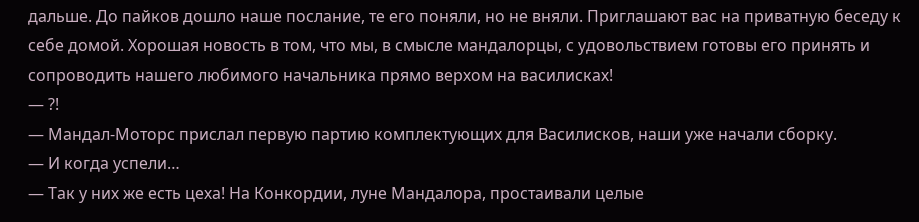дальше. До пайков дошло наше послание, те его поняли, но не вняли. Приглашают вас на приватную беседу к себе домой. Хорошая новость в том, что мы, в смысле мандалорцы, с удовольствием готовы его принять и сопроводить нашего любимого начальника прямо верхом на василисках!
— ?!
— Мандал-Моторс прислал первую партию комплектующих для Василисков, наши уже начали сборку.
— И когда успели…
— Так у них же есть цеха! На Конкордии, луне Мандалора, простаивали целые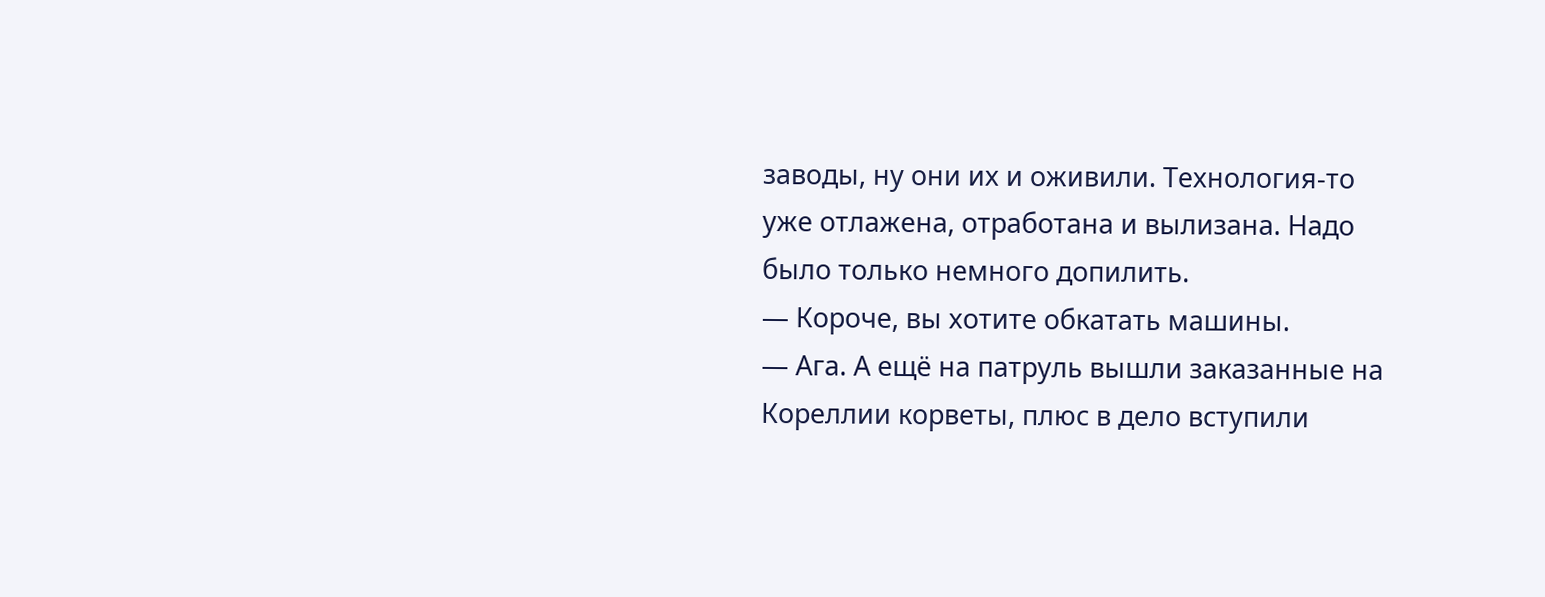заводы, ну они их и оживили. Технология-то уже отлажена, отработана и вылизана. Надо было только немного допилить.
— Короче, вы хотите обкатать машины.
— Ага. А ещё на патруль вышли заказанные на Кореллии корветы, плюс в дело вступили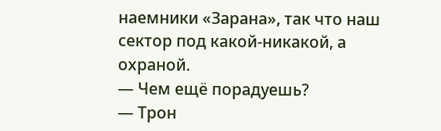наемники «Зарана», так что наш сектор под какой-никакой, а охраной.
— Чем ещё порадуешь?
— Трон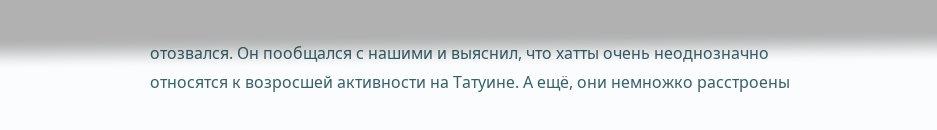отозвался. Он пообщался с нашими и выяснил, что хатты очень неоднозначно относятся к возросшей активности на Татуине. А ещё, они немножко расстроены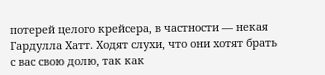потерей целого крейсера, в частности — некая Гардулла Хатт. Ходят слухи, что они хотят брать с вас свою долю, так как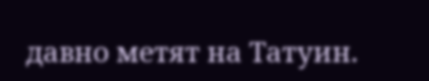давно метят на Татуин.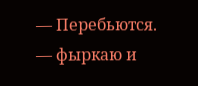— Перебьются. — фыркаю и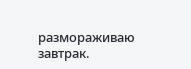размораживаю завтрак.